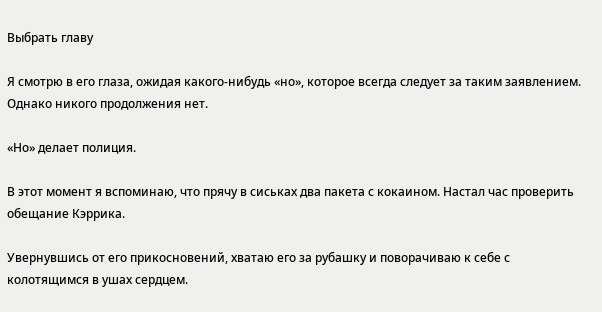Выбрать главу

Я смотрю в его глаза, ожидая какого-нибудь «но», которое всегда следует за таким заявлением. Однако никого продолжения нет.

«Но» делает полиция.

В этот момент я вспоминаю, что прячу в сиськах два пакета с кокаином. Настал час проверить обещание Кэррика.

Увернувшись от его прикосновений, хватаю его за рубашку и поворачиваю к себе с колотящимся в ушах сердцем.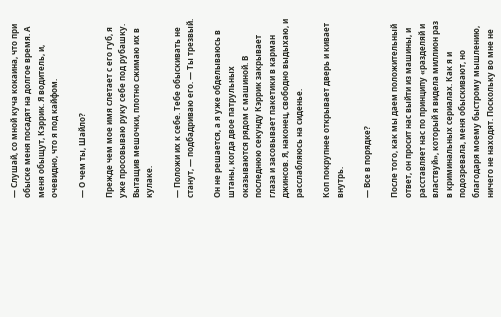— Слушай, со мной куча кокаина, что при обыске меня посадят на долгое время. А меня обыщут, Кэррик. Я водитель, и, очевидно, что я под кайфом.

— О чем ты, Шайло?

Прежде чем мое имя слетает с его губ, я уже просовываю руку себе под рубашку. Вытащив мешочки, плотно сжимаю их в кулаке.

— Положи их к себе. Тебе обыскивать не станут, — подбадриваю его. — Ты трезвый.

Он не решается, а я уже обделываюсь в штаны, когда двое патрульных оказываются рядом с машиной. В последнюю секунду Кэррик закрывает глаза и засовывает пакетики в карман джинсов. Я, наконец, свободно выдыхаю, и расслабляюсь на сиденье.

Коп покрупнее открывает дверь и кивает внутрь.

— Все в порядке?

После того, как мы даем положительный ответ, он просит нас выйти из машины, и расставляет нас по принципу «разделяй и властвуй», который я видела миллион раз в криминальных сериалах. Как я и подозревала, меня обыскивают, но благодаря моему быстрому мышлению, ничего не находят. Поскольку во мне не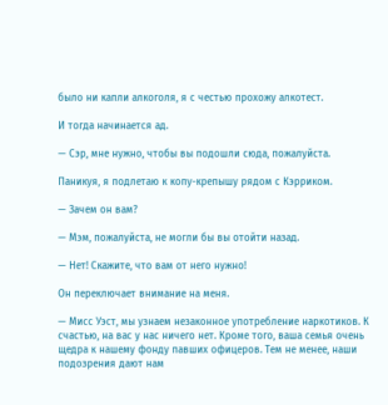было ни капли алкоголя, я с честью прохожу алкотест.

И тогда начинается ад.

— Сэр, мне нужно, чтобы вы подошли сюда, пожалуйста.

Паникуя, я подлетаю к копу-крепышу рядом с Кэрриком.

— Зачем он вам?

— Мэм, пожалуйста, не могли бы вы отойти назад.

— Нет! Скажите, что вам от него нужно!

Он переключает внимание на меня.

— Мисс Уэст, мы узнаем незаконное употребление наркотиков. К счастью, на вас у нас ничего нет. Кроме того, ваша семья очень щедра к нашему фонду павших офицеров. Тем не менее, наши подозрения дают нам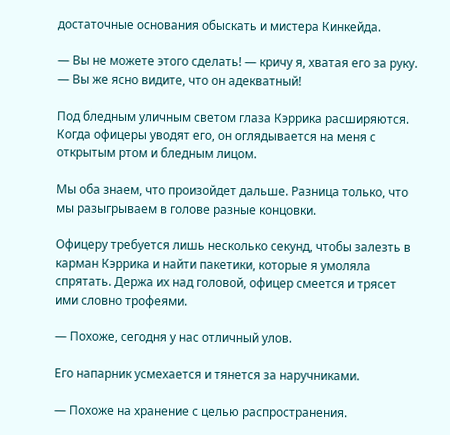достаточные основания обыскать и мистера Кинкейда.

— Вы не можете этого сделать! — кричу я, хватая его за руку. — Вы же ясно видите, что он адекватный!

Под бледным уличным светом глаза Кэррика расширяются. Когда офицеры уводят его, он оглядывается на меня с открытым ртом и бледным лицом.

Мы оба знаем, что произойдет дальше. Разница только, что мы разыгрываем в голове разные концовки.

Офицеру требуется лишь несколько секунд, чтобы залезть в карман Кэррика и найти пакетики, которые я умоляла спрятать. Держа их над головой, офицер смеется и трясет ими словно трофеями.

— Похоже, сегодня у нас отличный улов.

Его напарник усмехается и тянется за наручниками.

— Похоже на хранение с целью распространения.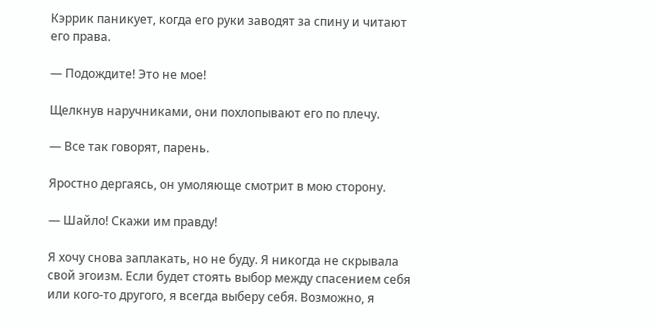Кэррик паникует, когда его руки заводят за спину и читают его права.

— Подождите! Это не мое!

Щелкнув наручниками, они похлопывают его по плечу.

— Все так говорят, парень.

Яростно дергаясь, он умоляюще смотрит в мою сторону.

— Шайло! Скажи им правду!

Я хочу снова заплакать, но не буду. Я никогда не скрывала свой эгоизм. Если будет стоять выбор между спасением себя или кого-то другого, я всегда выберу себя. Возможно, я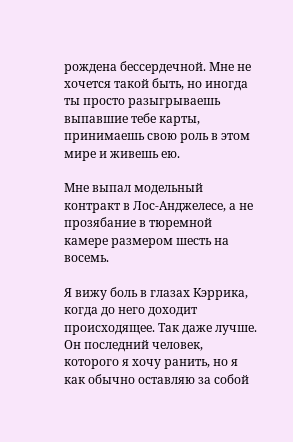рождена бессердечной. Мне не хочется такой быть, но иногда ты просто разыгрываешь выпавшие тебе карты, принимаешь свою роль в этом мире и живешь ею.

Мне выпал модельный контракт в Лос-Анджелесе, а не прозябание в тюремной камере размером шесть на восемь.

Я вижу боль в глазах Кэррика, когда до него доходит происходящее. Так даже лучше. Он последний человек, которого я хочу ранить, но я как обычно оставляю за собой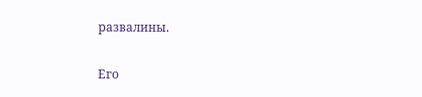развалины.

Его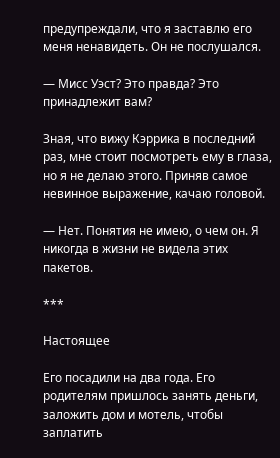предупреждали, что я заставлю его меня ненавидеть. Он не послушался.

— Мисс Уэст? Это правда? Это принадлежит вам?

Зная, что вижу Кэррика в последний раз, мне стоит посмотреть ему в глаза, но я не делаю этого. Приняв самое невинное выражение, качаю головой.

— Нет. Понятия не имею, о чем он. Я никогда в жизни не видела этих пакетов.

***

Настоящее

Его посадили на два года. Его родителям пришлось занять деньги, заложить дом и мотель, чтобы заплатить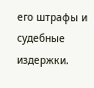его штрафы и судебные издержки.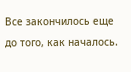Все закончилось еще до того, как началось.